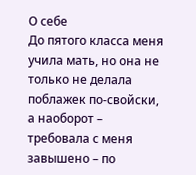О себе
До пятого класса меня учила мать, но она не только не делала поблажек по-свойски, а наоборот – требовала с меня завышено – по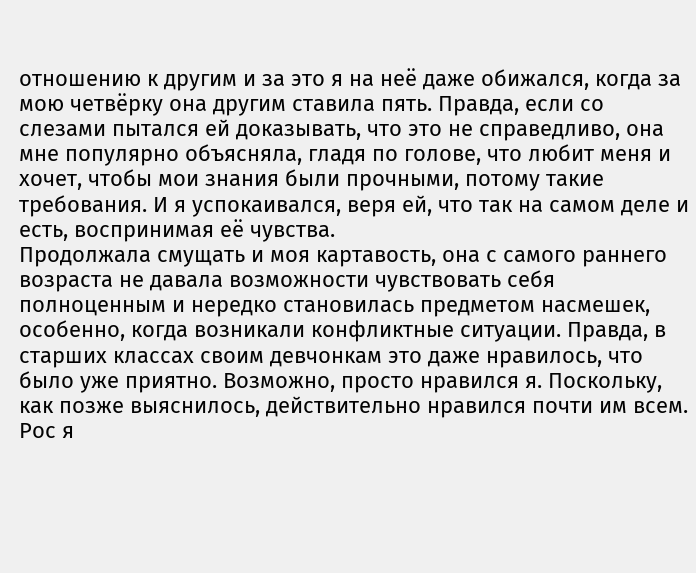отношению к другим и за это я на неё даже обижался, когда за мою четвёрку она другим ставила пять. Правда, если со слезами пытался ей доказывать, что это не справедливо, она мне популярно объясняла, гладя по голове, что любит меня и хочет, чтобы мои знания были прочными, потому такие требования. И я успокаивался, веря ей, что так на самом деле и есть, воспринимая её чувства.
Продолжала смущать и моя картавость, она с самого раннего возраста не давала возможности чувствовать себя полноценным и нередко становилась предметом насмешек, особенно, когда возникали конфликтные ситуации. Правда, в старших классах своим девчонкам это даже нравилось, что было уже приятно. Возможно, просто нравился я. Поскольку, как позже выяснилось, действительно нравился почти им всем.
Рос я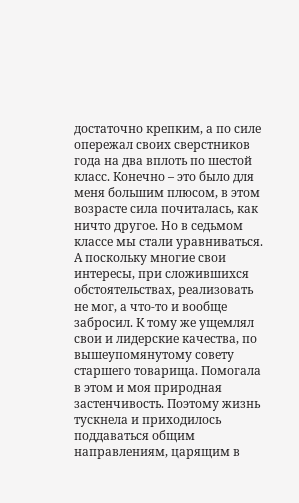достаточно крепким, а по силе опережал своих сверстников года на два вплоть по шестой класс. Конечно – это было для меня большим плюсом, в этом возрасте сила почиталась, как ничто другое. Но в седьмом классе мы стали уравниваться. А поскольку многие свои интересы, при сложившихся обстоятельствах, реализовать не мог, а что-то и вообще забросил. К тому же ущемлял свои и лидерские качества, по вышеупомянутому совету старшего товарища. Помогала в этом и моя природная застенчивость. Поэтому жизнь тускнела и приходилось поддаваться общим направлениям, царящим в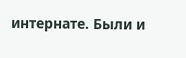интернате. Были и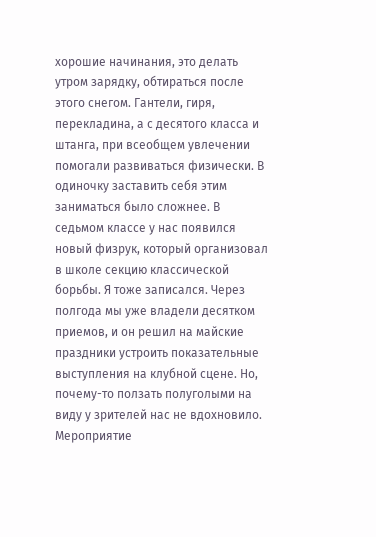хорошие начинания, это делать утром зарядку, обтираться после этого снегом. Гантели, гиря, перекладина, а с десятого класса и штанга, при всеобщем увлечении помогали развиваться физически. В одиночку заставить себя этим заниматься было сложнее. В седьмом классе у нас появился новый физрук, который организовал в школе секцию классической борьбы. Я тоже записался. Через полгода мы уже владели десятком приемов, и он решил на майские праздники устроить показательные выступления на клубной сцене. Но, почему-то ползать полуголыми на виду у зрителей нас не вдохновило. Мероприятие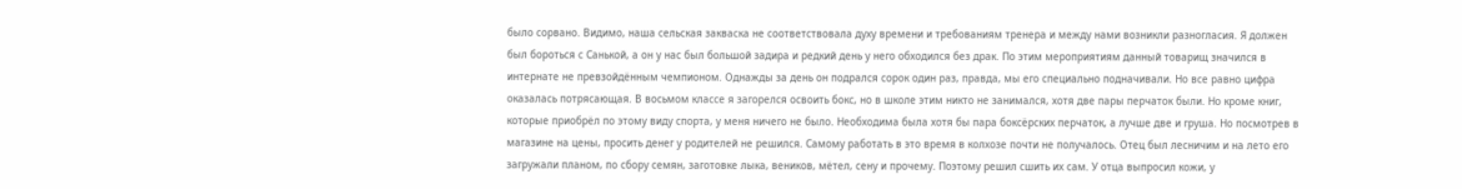было сорвано. Видимо, наша сельская закваска не соответствовала духу времени и требованиям тренера и между нами возникли разногласия. Я должен был бороться с Санькой, а он у нас был большой задира и редкий день у него обходился без драк. По этим мероприятиям данный товарищ значился в интернате не превзойдённым чемпионом. Однажды за день он подрался сорок один раз, правда, мы его специально подначивали. Но все равно цифра оказалась потрясающая. В восьмом классе я загорелся освоить бокс, но в школе этим никто не занимался, хотя две пары перчаток были. Но кроме книг, которые приобрёл по этому виду спорта, у меня ничего не было. Необходима была хотя бы пара боксёрских перчаток, а лучше две и груша. Но посмотрев в магазине на цены, просить денег у родителей не решился. Самому работать в это время в колхозе почти не получалось. Отец был лесничим и на лето его загружали планом, по сбору семян, заготовке лыка, веников, мётел, сену и прочему. Поэтому решил сшить их сам. У отца выпросил кожи, у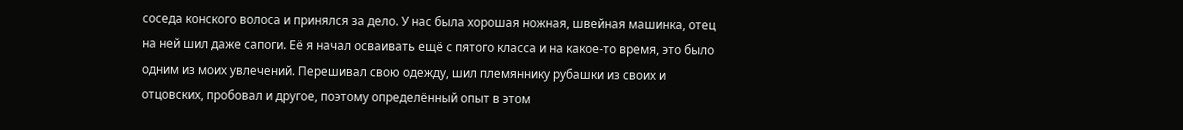соседа конского волоса и принялся за дело. У нас была хорошая ножная, швейная машинка, отец на ней шил даже сапоги. Её я начал осваивать ещё с пятого класса и на какое-то время, это было одним из моих увлечений. Перешивал свою одежду, шил племяннику рубашки из своих и отцовских, пробовал и другое, поэтому определённый опыт в этом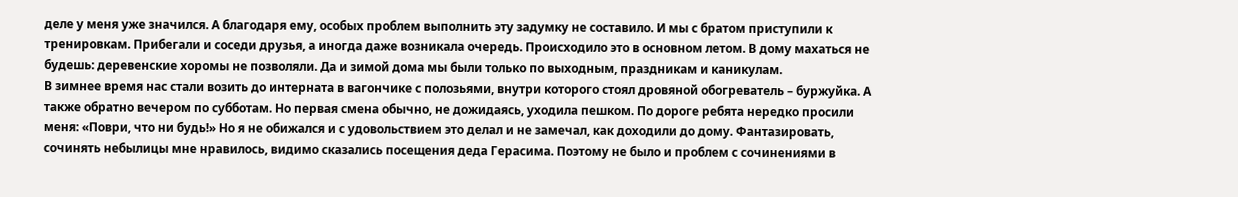деле у меня уже значился. А благодаря ему, особых проблем выполнить эту задумку не составило. И мы с братом приступили к тренировкам. Прибегали и соседи друзья, а иногда даже возникала очередь. Происходило это в основном летом. В дому махаться не будешь: деревенские хоромы не позволяли. Да и зимой дома мы были только по выходным, праздникам и каникулам.
В зимнее время нас стали возить до интерната в вагончике с полозьями, внутри которого стоял дровяной обогреватель – буржуйка. А также обратно вечером по субботам. Но первая смена обычно, не дожидаясь, уходила пешком. По дороге ребята нередко просили меня: «Поври, что ни будь!» Но я не обижался и с удовольствием это делал и не замечал, как доходили до дому. Фантазировать, сочинять небылицы мне нравилось, видимо сказались посещения деда Герасима. Поэтому не было и проблем с сочинениями в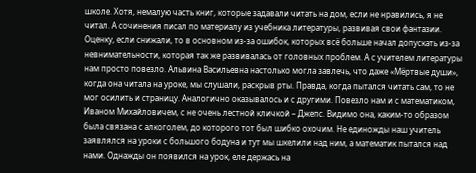школе. Хотя, немалую часть книг, которые задавали читать на дом, если не нравились, я не читал. А сочинения писал по материалу из учебника литературы, развивая свои фантазии. Оценку, если снижали, то в основном из-за ошибок, которых всё больше начал допускать из-за невнимательности, которая так же развивалась от головных проблем. А с учителем литературы нам просто повезло. Альвина Васильевна настолько могла завлечь, что даже «Мёртвые души», когда она читала на уроке, мы слушали, раскрыв рты. Правда, когда пытался читать сам, то не мог осилить и страницу. Аналогично оказывалось и с другими. Повезло нам и с математиком, Иваном Михайловичем, с не очень лестной кличкой – Джепс. Видимо она, каким-то образом была связана с алкоголем, до которого тот был шибко охочим. Не единожды наш учитель заявлялся на уроки с большого бодуна и тут мы шкелили над ним, а математик пытался над нами. Однажды он появился на урок, еле держась на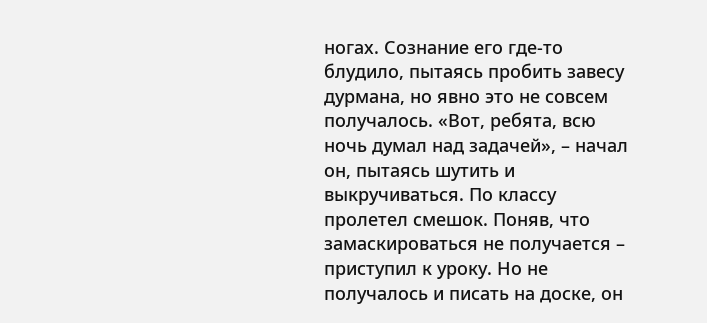ногах. Сознание его где-то блудило, пытаясь пробить завесу дурмана, но явно это не совсем получалось. «Вот, ребята, всю ночь думал над задачей», – начал он, пытаясь шутить и выкручиваться. По классу пролетел смешок. Поняв, что замаскироваться не получается – приступил к уроку. Но не получалось и писать на доске, он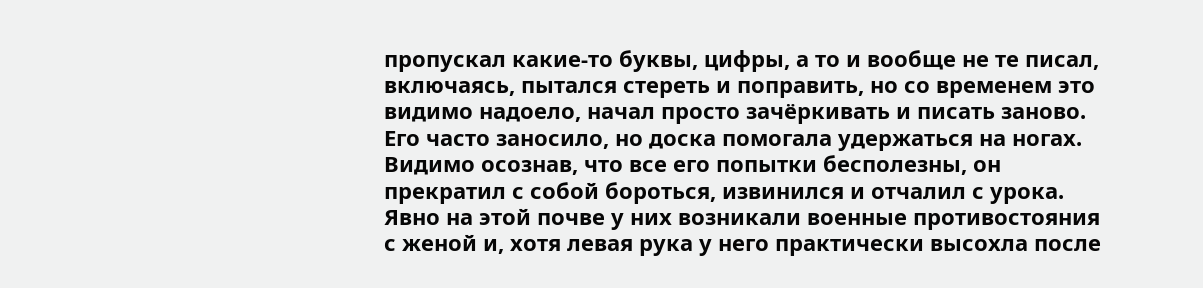пропускал какие-то буквы, цифры, а то и вообще не те писал, включаясь, пытался стереть и поправить, но со временем это видимо надоело, начал просто зачёркивать и писать заново. Его часто заносило, но доска помогала удержаться на ногах. Видимо осознав, что все его попытки бесполезны, он прекратил с собой бороться, извинился и отчалил с урока. Явно на этой почве у них возникали военные противостояния с женой и, хотя левая рука у него практически высохла после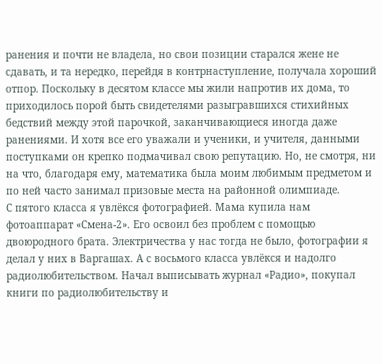ранения и почти не владела, но свои позиции старался жене не сдавать, и та нередко, перейдя в контрнаступление, получала хороший отпор. Поскольку в десятом классе мы жили напротив их дома, то приходилось порой быть свидетелями разыгравшихся стихийных бедствий между этой парочкой, заканчивающиеся иногда даже ранениями. И хотя все его уважали и ученики, и учителя, данными поступками он крепко подмачивал свою репутацию. Но, не смотря, ни на что, благодаря ему, математика была моим любимым предметом и по ней часто занимал призовые места на районной олимпиаде.
С пятого класса я увлёкся фотографией. Мама купила нам фотоаппарат «Смена-2». Его освоил без проблем с помощью двоюродного брата. Электричества у нас тогда не было, фотографии я делал у них в Варгашах. А с восьмого класса увлёкся и надолго радиолюбительством. Начал выписывать журнал «Радио», покупал книги по радиолюбительству и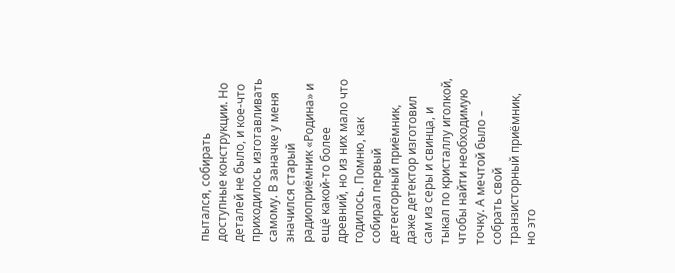пытался, собирать доступные конструкции. Но деталей не было, и кое-что приходилось изготавливать самому. В заначке у меня значился старый радиоприёмник «Родина» и ещё какой-то более древний, но из них мало что годилось. Помню, как собирал первый детекторный приёмник, даже детектор изготовил сам из серы и свинца, и тыкал по кристаллу иголкой, чтобы найти необходимую точку. А мечтой было – собрать свой транзисторный приёмник, но это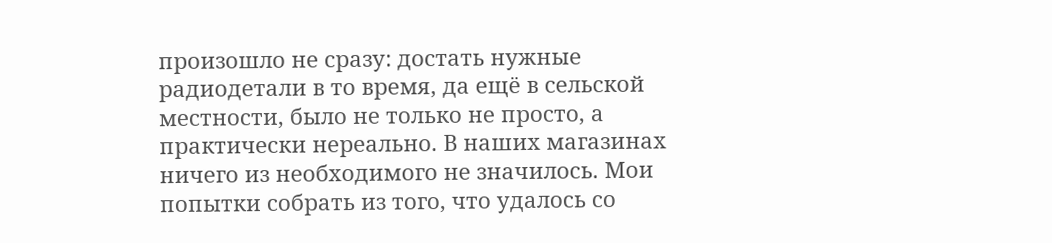произошло не сразу: достать нужные радиодетали в то время, да ещё в сельской местности, было не только не просто, а практически нереально. В наших магазинах ничего из необходимого не значилось. Мои попытки собрать из того, что удалось со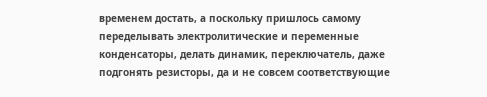временем достать, а поскольку пришлось самому переделывать электролитические и переменные конденсаторы, делать динамик, переключатель, даже подгонять резисторы, да и не совсем соответствующие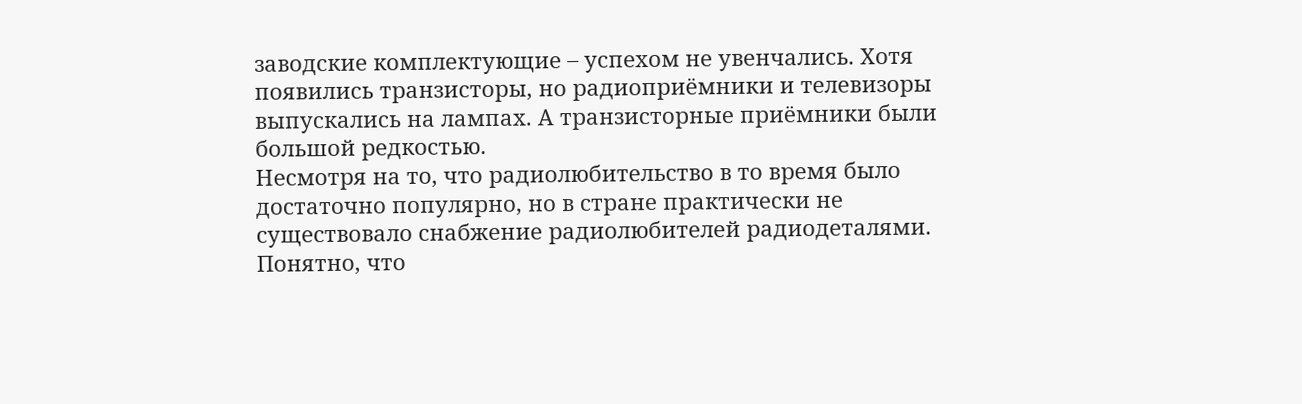заводские комплектующие – успехом не увенчались. Хотя появились транзисторы, но радиоприёмники и телевизоры выпускались на лампах. А транзисторные приёмники были большой редкостью.
Несмотря на то, что радиолюбительство в то время было достаточно популярно, но в стране практически не существовало снабжение радиолюбителей радиодеталями. Понятно, что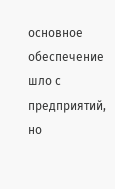основное обеспечение шло с предприятий, но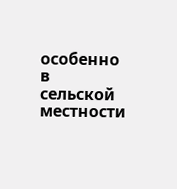особенно в сельской местности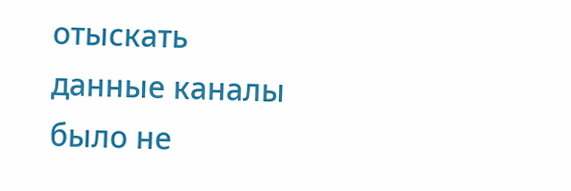отыскать данные каналы было не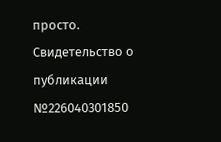просто.
Свидетельство о публикации №226040301850